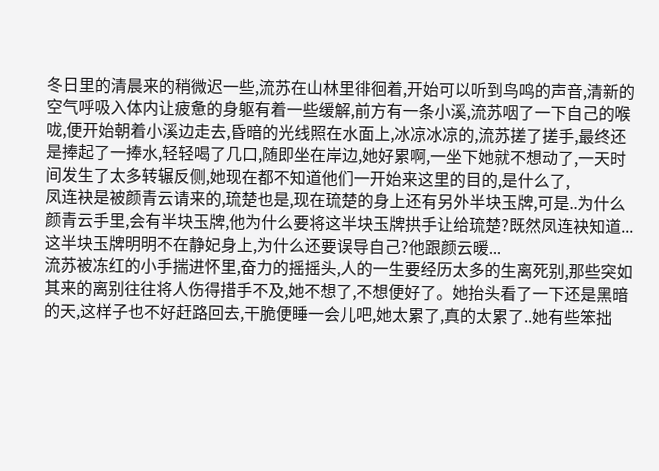冬日里的清晨来的稍微迟一些,流苏在山林里徘徊着,开始可以听到鸟鸣的声音,清新的空气呼吸入体内让疲惫的身躯有着一些缓解,前方有一条小溪,流苏咽了一下自己的喉咙,便开始朝着小溪边走去,昏暗的光线照在水面上,冰凉冰凉的,流苏搓了搓手,最终还是捧起了一捧水,轻轻喝了几口,随即坐在岸边,她好累啊,一坐下她就不想动了,一天时间发生了太多转辗反侧,她现在都不知道他们一开始来这里的目的,是什么了,
凤连袂是被颜青云请来的,琉楚也是,现在琉楚的身上还有另外半块玉牌,可是..为什么颜青云手里,会有半块玉牌,他为什么要将这半块玉牌拱手让给琉楚?既然凤连袂知道...这半块玉牌明明不在静妃身上,为什么还要误导自己?他跟颜云暖...
流苏被冻红的小手揣进怀里,奋力的摇摇头,人的一生要经历太多的生离死别,那些突如其来的离别往往将人伤得措手不及,她不想了,不想便好了。她抬头看了一下还是黑暗的天,这样子也不好赶路回去,干脆便睡一会儿吧,她太累了,真的太累了..她有些笨拙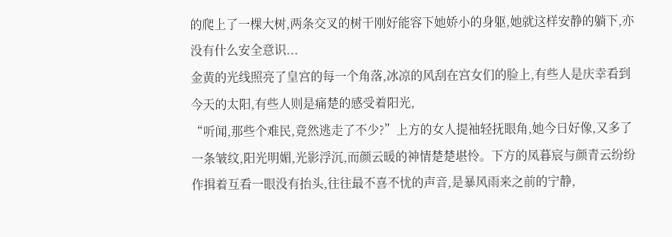的爬上了一棵大树,两条交叉的树干刚好能容下她娇小的身躯,她就这样安静的躺下,亦没有什么安全意识...
金黄的光线照亮了皇宫的每一个角落,冰凉的风刮在宫女们的脸上,有些人是庆幸看到今天的太阳,有些人则是痛楚的感受着阳光,
“听闻,那些个难民,竟然逃走了不少?”上方的女人提袖轻抚眼角,她今日好像,又多了一条皱纹,阳光明媚,光影浮沉,而颜云暖的神情楚楚堪怜。下方的凤暮宸与颜青云纷纷作揖着互看一眼没有抬头,往往最不喜不忧的声音,是暴风雨来之前的宁静,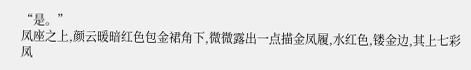“是。”
凤座之上,颜云暖暗红色包金裙角下,微微露出一点描金凤履,水红色,镂金边,其上七彩凤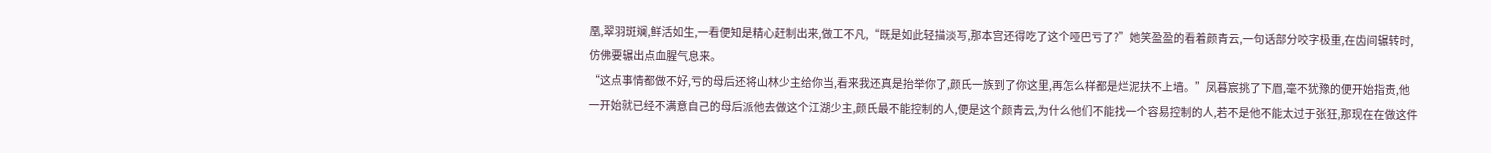凰,翠羽斑斓,鲜活如生,一看便知是精心赶制出来,做工不凡,“既是如此轻描淡写,那本宫还得吃了这个哑巴亏了?”她笑盈盈的看着颜青云,一句话部分咬字极重,在齿间辗转时,仿佛要辗出点血腥气息来。
“这点事情都做不好,亏的母后还将山林少主给你当,看来我还真是抬举你了,颜氏一族到了你这里,再怎么样都是烂泥扶不上墙。”凤暮宸挑了下眉,毫不犹豫的便开始指责,他一开始就已经不满意自己的母后派他去做这个江湖少主,颜氏最不能控制的人,便是这个颜青云,为什么他们不能找一个容易控制的人,若不是他不能太过于张狂,那现在在做这件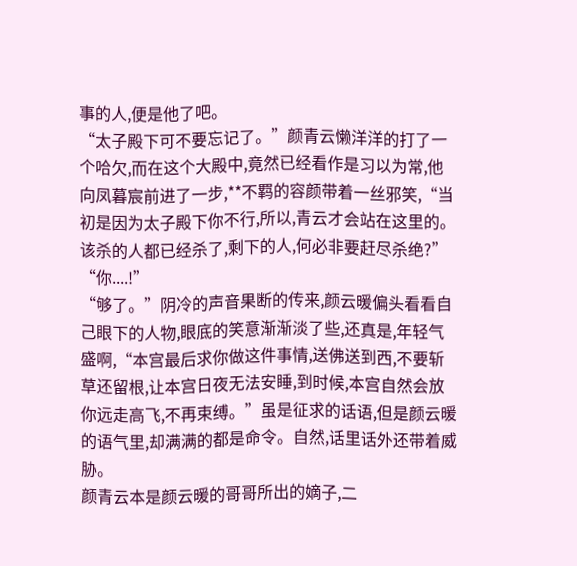事的人,便是他了吧。
“太子殿下可不要忘记了。”颜青云懒洋洋的打了一个哈欠,而在这个大殿中,竟然已经看作是习以为常,他向凤暮宸前进了一步,**不羁的容颜带着一丝邪笑,“当初是因为太子殿下你不行,所以,青云才会站在这里的。该杀的人都已经杀了,剩下的人,何必非要赶尽杀绝?”
“你....!”
“够了。”阴冷的声音果断的传来,颜云暖偏头看看自己眼下的人物,眼底的笑意渐渐淡了些,还真是,年轻气盛啊,“本宫最后求你做这件事情,送佛送到西,不要斩草还留根,让本宫日夜无法安睡,到时候,本宫自然会放你远走高飞,不再束缚。”虽是征求的话语,但是颜云暖的语气里,却满满的都是命令。自然,话里话外还带着威胁。
颜青云本是颜云暖的哥哥所出的嫡子,二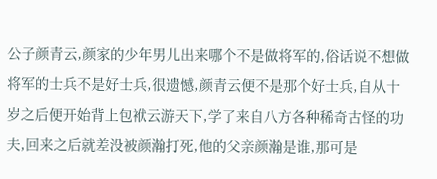公子颜青云,颜家的少年男儿出来哪个不是做将军的,俗话说不想做将军的士兵不是好士兵,很遗憾,颜青云便不是那个好士兵,自从十岁之后便开始背上包袱云游天下,学了来自八方各种稀奇古怪的功夫,回来之后就差没被颜瀚打死,他的父亲颜瀚是谁,那可是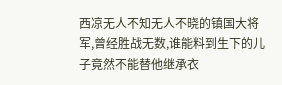西凉无人不知无人不晓的镇国大将军,曾经胜战无数,谁能料到生下的儿子竟然不能替他继承衣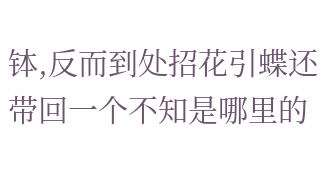钵,反而到处招花引蝶还带回一个不知是哪里的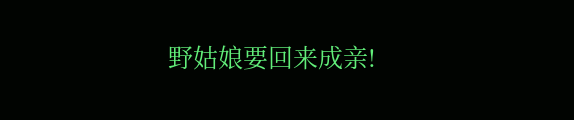野姑娘要回来成亲!